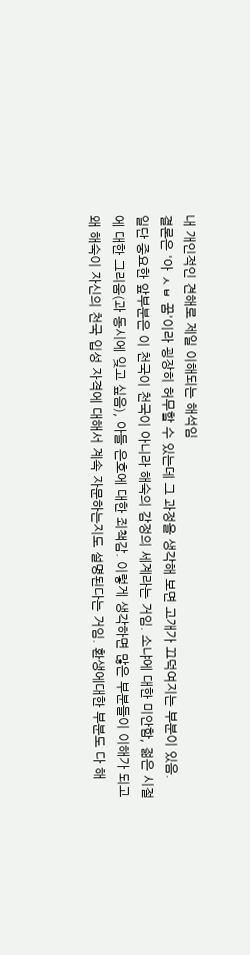내 개인적인 견해로 제일 이해되는 해석임
결론은 '아 ㅅㅂ 꿈'이라 굉장히 허무할 수 있는데 그 과정을 생각해 보면 고개가 끄덕여지는 부분이 있음.
일단 중요한 앞부분은 이 천국이 천국이 아니라 해숙의 감정의 세계라는 거임. 소냐에 대한 미안함, 젊은 시절에 대한 그리움(과 동시에 잊고 싶음), 아들 은호에 대한 죄책감. 이렇게 생각하면 많은 부분들이 이해가 되고 왜 해숙이 자신의 천국 입성 자격에 대해서 계속 자문하는지도 설명된다는 거임. 환생에대한 부분도 다 해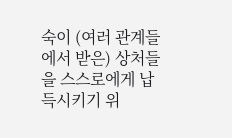숙이 (여러 관계들에서 받은) 상처들을 스스로에게 납득시키기 위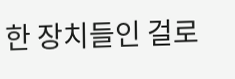한 장치들인 걸로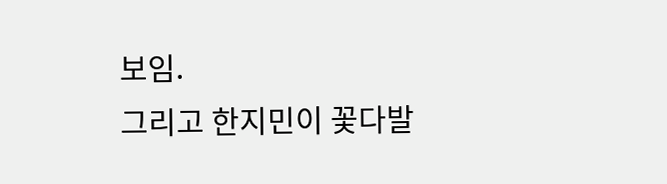보임.
그리고 한지민이 꽃다발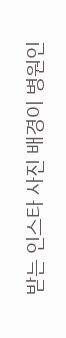받는 인스타 사진 배경이 병원인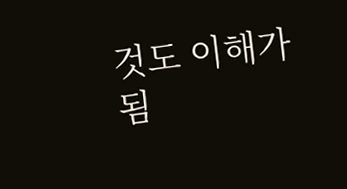것도 이해가 됨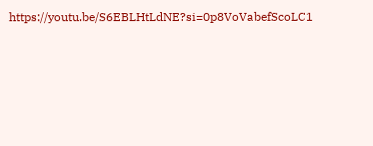https://youtu.be/S6EBLHtLdNE?si=0p8VoVabefScoLC1